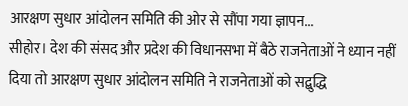आरक्षण सुधार आंदोलन समिति की ओर से सौंपा गया ज्ञापन...
सीहोर। देश की संसद और प्रदेश की विधानसभा में बैठे राजनेताओं ने ध्यान नहीं दिया तो आरक्षण सुधार आंदोलन समिति ने राजनेताओं को सद्बुद्धि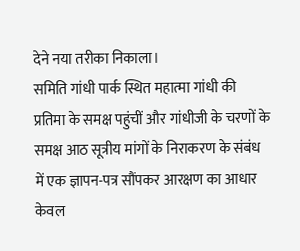देने नया तरीका निकाला।
समिति गांधी पार्क स्थित महात्मा गांधी की प्रतिमा के समक्ष पहुंचीं और गांधीजी के चरणों के समक्ष आठ सूत्रीय मांगों के निराकरण के संबंध में एक ज्ञापन-पत्र सौंपकर आरक्षण का आधार केवल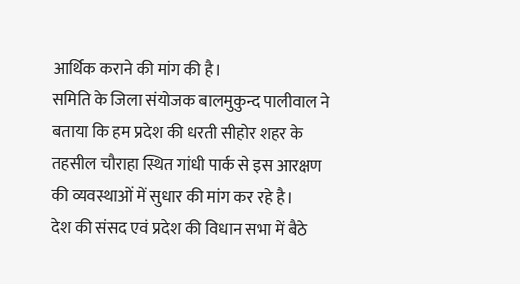आर्थिक कराने की मांग की है।
समिति के जिला संयोजक बालमुकुन्द पालीवाल ने बताया कि हम प्रदेश की धरती सीहोर शहर के तहसील चौराहा स्थित गांधी पार्क से इस आरक्षण की व्यवस्थाओं में सुधार की मांग कर रहे है।
देश की संसद एवं प्रदेश की विधान सभा में बैठे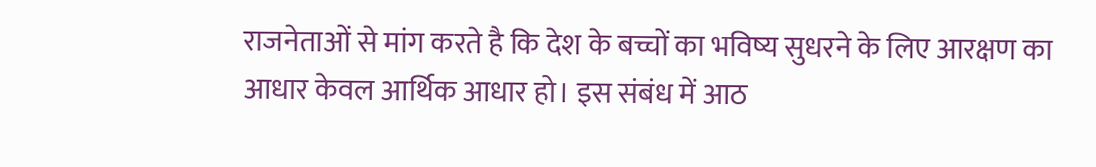राजनेताओं से मांग करते है कि देश के बच्चों का भविष्य सुधरने के लिए आरक्षण का आधार केवल आर्थिक आधार हो। इस संबंध में आठ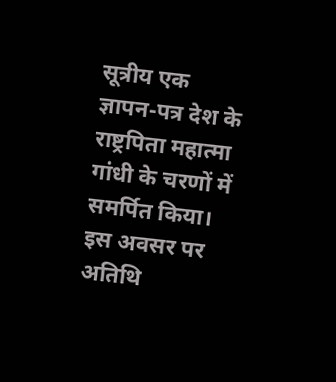सूत्रीय एक ज्ञापन-पत्र देश के राष्ट्रपिता महात्मा गांधी के चरणों में समर्पित किया।
इस अवसर पर अतिथि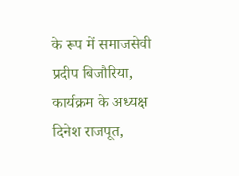के रूप में समाजसेवी प्रदीप बिजौरिया, कार्यक्रम के अध्यक्ष दिनेश राजपूत,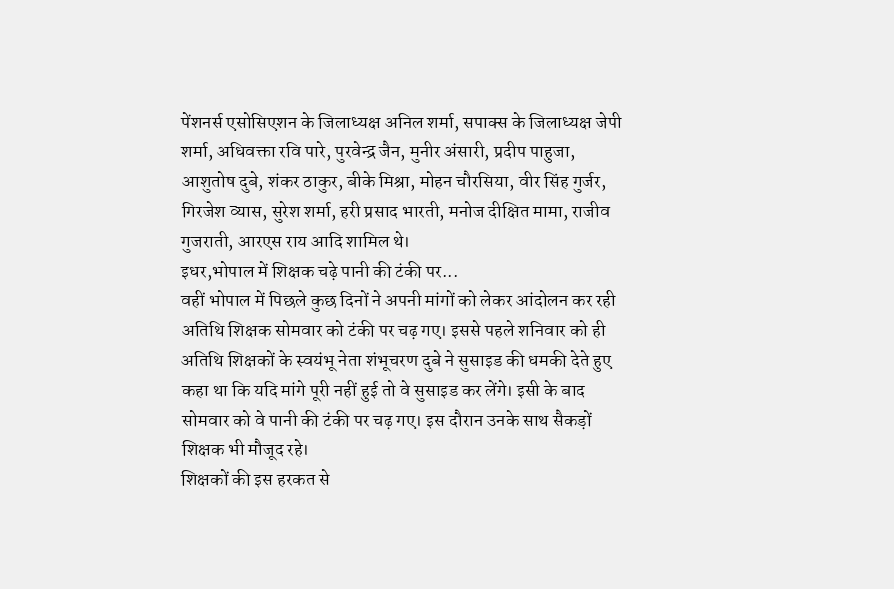पेंशनर्स एसोसिएशन के जिलाध्यक्ष अनिल शर्मा, सपाक्स के जिलाध्यक्ष जेपी शर्मा, अधिवक्ता रवि पारे, पुरवेन्द्र जैन, मुनीर अंसारी, प्रदीप पाहुजा, आशुतोष दुबे, शंकर ठाकुर, बीके मिश्रा, मोहन चौरसिया, वीर सिंह गुर्जर, गिरजेश व्यास, सुरेश शर्मा, हरी प्रसाद भारती, मनोज दीक्षित मामा, राजीव गुजराती, आरएस राय आदि शामिल थे।
इधर,भोपाल में शिक्षक चढ़े पानी की टंकी पर...
वहीं भोपाल में पिछले कुछ दिनों ने अपनी मांगों को लेकर आंदोलन कर रही अतिथि शिक्षक सोमवार को टंकी पर चढ़ गए। इससे पहले शनिवार को ही अतिथि शिक्षकों के स्वयंभू नेता शंभूचरण दुबे ने सुसाइड की धमकी देते हुए कहा था कि यदि मांगे पूरी नहीं हुई तो वे सुसाइड कर लेंगे। इसी के बाद सोमवार को वे पानी की टंकी पर चढ़ गए। इस दौरान उनके साथ सैकड़ों शिक्षक भी मौजूद रहे।
शिक्षकों की इस हरकत से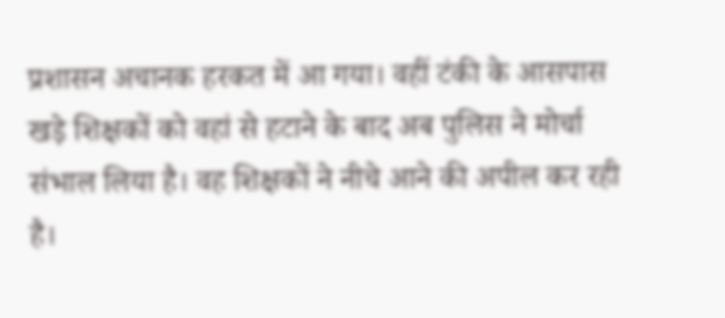प्रशासन अचानक हरकत में आ गया। वहीं टंकी के आसपास खड़े शिक्षकों को वहां से हटाने के बाद अब पुलिस ने मोर्चा संभाल लिया है। वह शिक्षकों ने नीचे आने की अपील कर रही है।